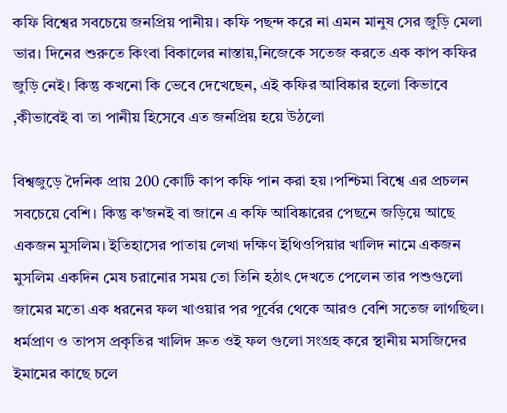কফি বিশ্বের সবচেয়ে জনপ্রিয় পানীয়। কফি পছন্দ করে না এমন মানুষ সের জুড়ি মেলা ভার। দিনের শুরুতে কিংবা বিকালের নাস্তায়,নিজেকে সতেজ করতে এক কাপ কফির জুড়ি নেই। কিন্তু কখনো কি ভেবে দেখেছেন, এই কফির আবিষ্কার হলো কিভাবে ,কীভাবেই বা তা পানীয় হিসেবে এত জনপ্রিয় হয়ে উঠলো

বিশ্বজুড়ে দৈনিক প্রায় 200 কোটি কাপ কফি পান করা হয় ।পশ্চিমা বিশ্বে এর প্রচলন সবচেয়ে বেশি। কিন্তু ক'জনই বা জানে এ কফি আবিষ্কারের পেছনে জড়িয়ে আছে একজন মুসলিম। ইতিহাসের পাতায় লেখা দক্ষিণ ইথিওপিয়ার খালিদ নামে একজন মুসলিম একদিন মেষ চরানোর সময় তো তিনি হঠাৎ দেখতে পেলেন তার পশুগুলো জামের মতো এক ধরনের ফল খাওয়ার পর পূর্বের থেকে আরও বেশি সতেজ লাগছিল। ধর্মপ্রাণ ও তাপস প্রকৃতির খালিদ দ্রুত ওই ফল গুলো সংগ্রহ করে স্থানীয় মসজিদের ইমামের কাছে চলে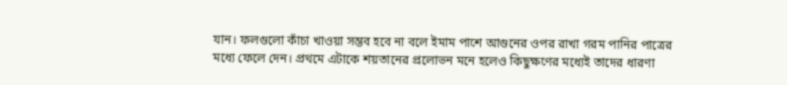যান। ফলগুলো কাঁচা খাওয়া সম্ভব হবে না বলে ইমাম পাশে আগুনের ওপর রাখা গরম পানির পাত্রের মধ্যে ফেলে দেন। প্রথমে এটাকে শয়তানের প্রলোভন মনে হলেও কিছুক্ষণের মধ্যেই তাদের ধারণা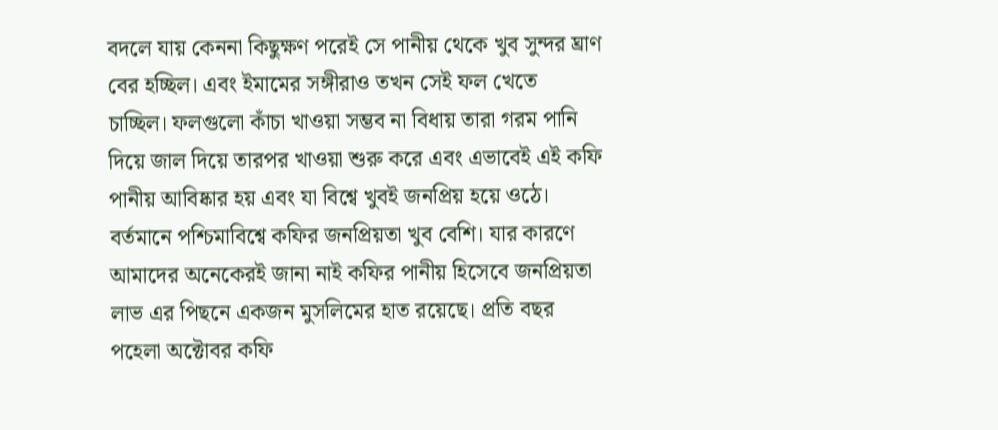বদলে যায় কেননা কিছুক্ষণ পরেই সে পানীয় থেকে খুব সুন্দর ঘ্রাণ বের হচ্ছিল। এবং ইমামের সঙ্গীরাও তখন সেই ফল খেতে চাচ্ছিল। ফলগুলো কাঁচা খাওয়া সম্ভব না বিধায় তারা গরম পানি দিয়ে জাল দিয়ে তারপর খাওয়া শুরু করে এবং এভাবেই এই কফি পানীয় আবিষ্কার হয় এবং যা বিশ্বে খুবই জনপ্রিয় হয়ে ওঠে।
বর্তমানে পশ্চিমাবিশ্বে কফির জনপ্রিয়তা খুব বেশি। যার কারণে আমাদের অনেকেরই জানা নাই কফির পানীয় হিসেবে জনপ্রিয়তা লাভ এর পিছনে একজন মুসলিমের হাত রয়েছে। প্রতি বছর পহেলা অক্টোবর কফি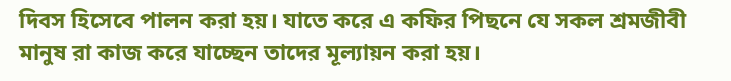দিবস হিসেবে পালন করা হয়। যাতে করে এ কফির পিছনে যে সকল শ্রমজীবী মানুষ রা কাজ করে যাচ্ছেন তাদের মূল্যায়ন করা হয়।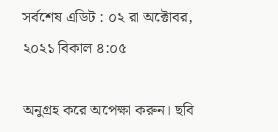সর্বশেষ এডিট : ০২ রা অক্টোবর, ২০২১ বিকাল ৪:০৫

অনুগ্রহ করে অপেক্ষা করুন। ছবি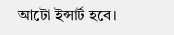আটো ইন্সার্ট হবে।